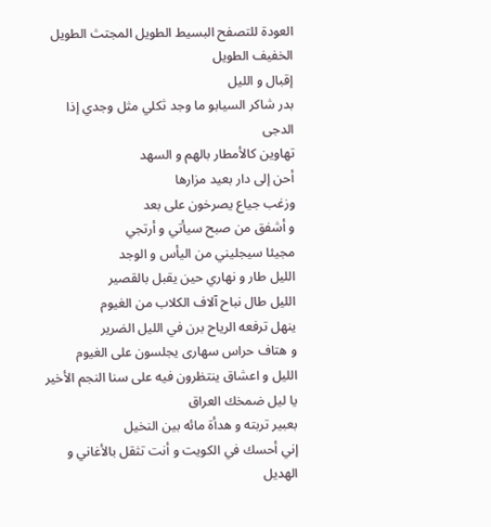العودة للتصفح البسيط الطويل المجتث الطويل الخفيف الطويل
إقبال و الليل
بدر شاكر السيابو ما وجد ثكلي مثل وجدي إذا الدجى
تهاوين كالأمطار بالهم و السهد
أحن إلى دار بعيد مزارها
وزغب جياع يصرخون على بعد
و أشفق من صبح سيأتي و أرتجي
مجيئا سيجليني من اليأس و الوجد
الليل طار و نهاري حين يقبل بالقصير
الليل طال نباح آلاف الكلاب من الغيوم
ينهل ترفعه الرياح برن في الليل الضرير
و هتاف حراس سهارى يجلسون على الغيوم
الليل و اعشاق ينتظرون فيه على سنا النجم الأخير
يا ليل ضمخك العراق
بعبير تربته و هدأة مائه بين النخيل
إني أحسك في الكويت و أنت تثقل بالأغاني و الهديل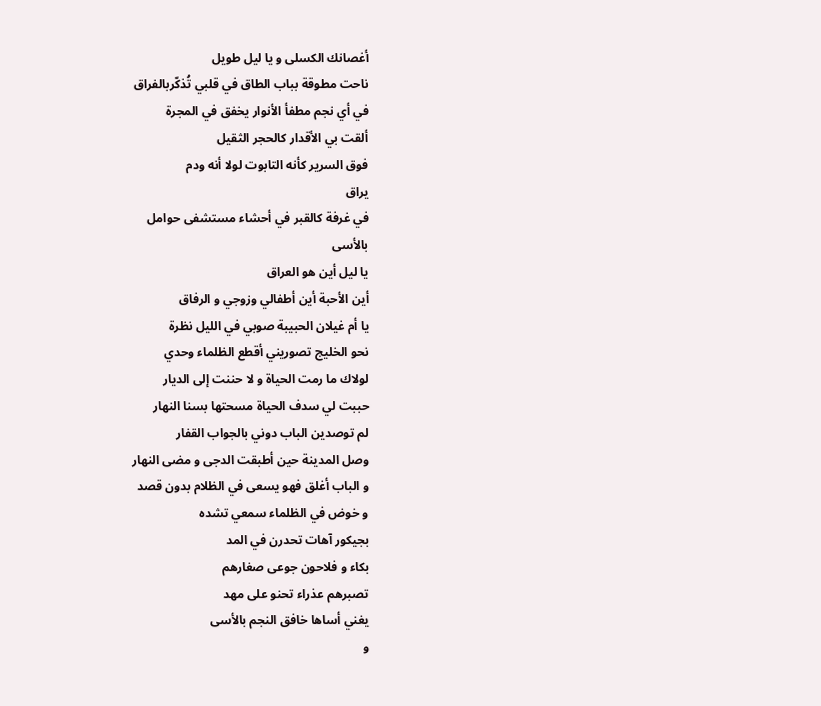أغصانك الكسلى و يا ليل طويل
ناحت مطوقة بباب الطاق في قلبي تُذكّربالفراق
في أي نجم مطفأ الأنوار يخفق في المجرة
ألقت بي الأقدار كالحجر الثقيل
فوق السرير كأنه التابوت لولا أنه ودم
يراق
في غرفة كالقبر في أحشاء مستشفى حوامل
بالأسى
يا ليل أين هو العراق
أين الأحبة أين أطفالي وزوجي و الرفاق
يا أم غيلان الحبيبة صوبي في الليل نظرة
نحو الخليج تصوريني أقطع الظلماء وحدي
لولاك ما رمت الحياة و لا حننت إلى الديار
حببت لي سدف الحياة مسحتها بسنا النهار
لم توصدين الباب دوني بالجواب القفار
وصل المدينة حين أطبقت الدجى و مضى النهار
و الباب أغلق فهو يسعى في الظلام بدون قصد
و خوض في الظلماء سمعي تشده
بجيكور آهات تحدرن في المد
بكاء و فلاحون جوعى صغارهم
تصبرهم عذراء تحنو على مهد
يغني أساها خافق النجم بالأسى
و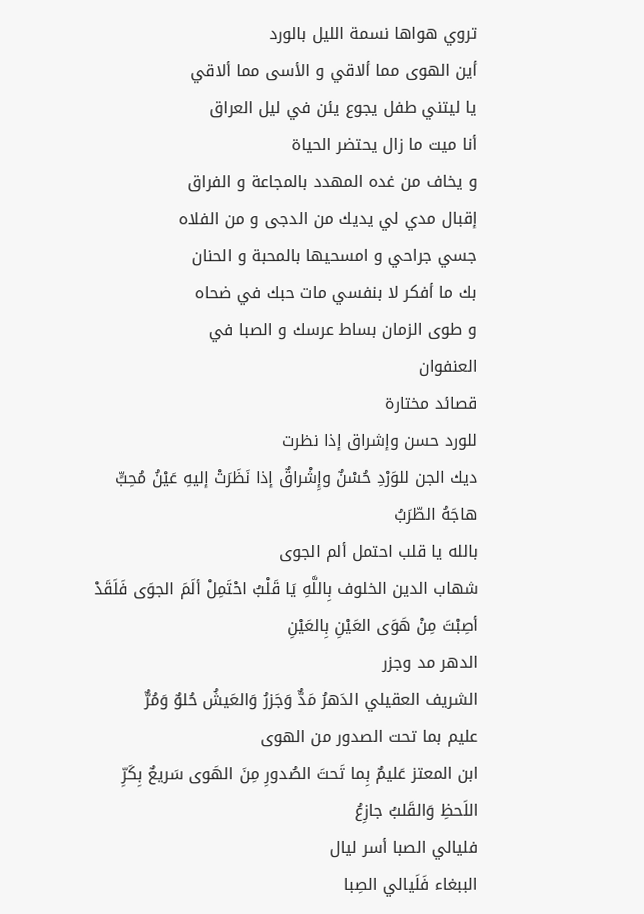تروي هواها نسمة الليل بالورد
أين الهوى مما ألاقي و الأسى مما ألاقي
يا ليتني طفل يجوع يئن في ليل العراق
أنا ميت ما زال يحتضر الحياة
و يخاف من غده المهدد بالمجاعة و الفراق
إقبال مدي لي يديك من الدجى و من الفلاه
جسي جراحي و امسحيها بالمحبة و الحنان
بك ما أفكر لا بنفسي مات حبك في ضحاه
و طوى الزمان بساط عرسك و الصبا في
العنفوان
قصائد مختارة
للورد حسن وإشراق إذا نظرت
ديك الجن للوَرْدِ حُسْنٌ وإِشْراقٌ إذا نَظَرَتْ إليهِ عَيْنُ مُحِبٍّ هاجَهُ الطّرَبُ
بالله يا قلب احتمل ألم الجوى
شهاب الدين الخلوف بِاللَّهِ يَا قَلْبُ احْتَمِلْ ألَمَ الجوَى فَلَقَدْ أصِبْتَ مِنْ هَوَى العَيْنِ بِالعَيْنِ
الدهر مد وجزر
الشريف العقيلي الدَهرُ مَدٌّ وَجَزرُ وَالعَيشُ حُلوٌ وَمُرٌّ
عليم بما تحت الصدور من الهوى
ابن المعتز عَليمٌ بِما تَحتَ الصُدورِ مِنَ الهَوى سَريعٌ بِكَرِّ اللَحظِ وَالقَلبُ جازِعُ
فليالي الصبا أسر ليال
الببغاء فَلَيالي الصِبا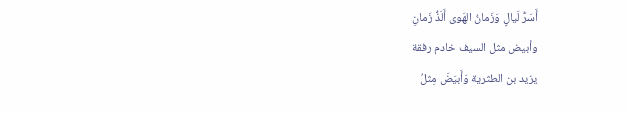أَسَرُّ لَيالٍ وَزَمانُ الهَوى أَلَذُّ زَمانِ
وأبيض مثل السيف خادم رفقة
يزيد بن الطثرية وَأَبيَضَ مِثلُ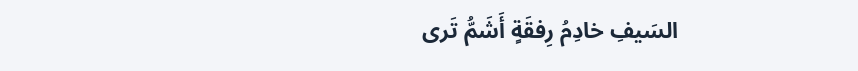السَيفِ خادِمُ رِفقَةٍ أَشَمُّ تَرى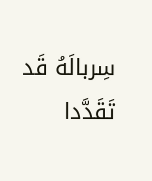سِربالَهُ قَد تَقَدَّدا